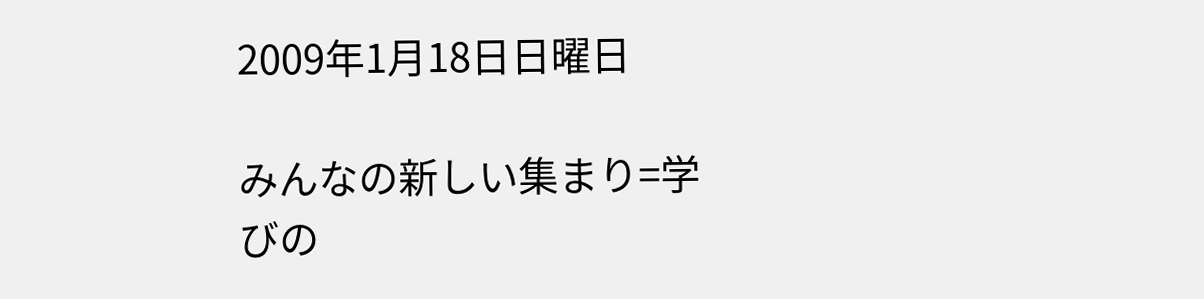2009年1月18日日曜日

みんなの新しい集まり=学びの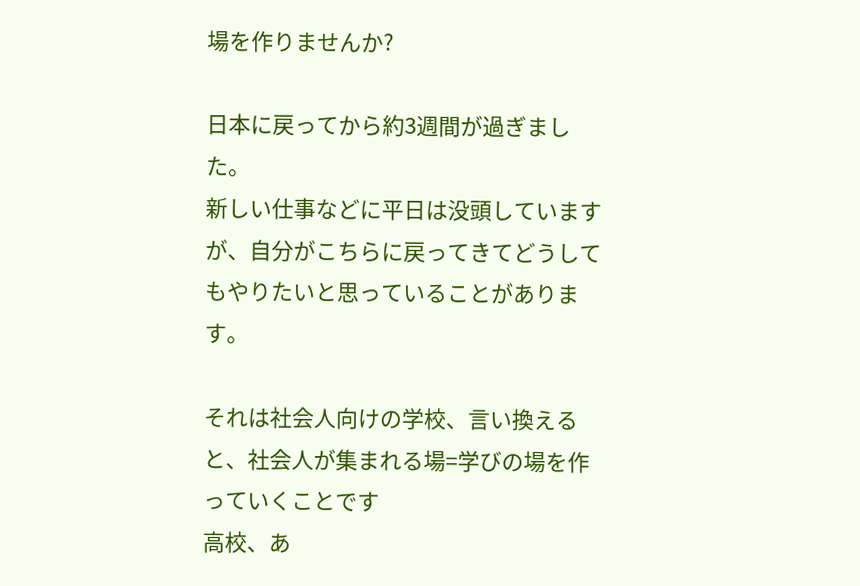場を作りませんか?

日本に戻ってから約3週間が過ぎました。
新しい仕事などに平日は没頭していますが、自分がこちらに戻ってきてどうしてもやりたいと思っていることがあります。

それは社会人向けの学校、言い換えると、社会人が集まれる場=学びの場を作っていくことです
高校、あ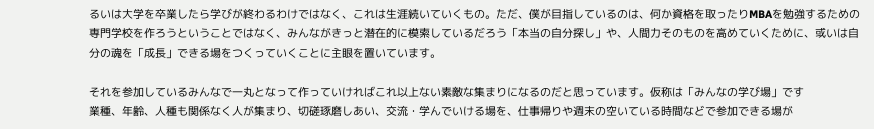るいは大学を卒業したら学びが終わるわけではなく、これは生涯続いていくもの。ただ、僕が目指しているのは、何か資格を取ったりMBAを勉強するための専門学校を作ろうということではなく、みんながきっと潜在的に模索しているだろう「本当の自分探し」や、人間力そのものを高めていくために、或いは自分の魂を「成長」できる場をつくっていくことに主眼を置いています。

それを参加しているみんなで一丸となって作っていければこれ以上ない素敵な集まりになるのだと思っています。仮称は「みんなの学び場」です
業種、年齢、人種も関係なく人が集まり、切磋琢磨しあい、交流・学んでいける場を、仕事帰りや週末の空いている時間などで参加できる場が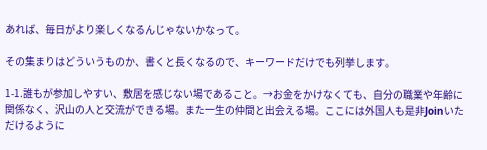あれば、毎日がより楽しくなるんじゃないかなって。

その集まりはどういうものか、書くと長くなるので、キーワードだけでも列挙します。

1-1.誰もが参加しやすい、敷居を感じない場であること。→お金をかけなくても、自分の職業や年齢に関係なく、沢山の人と交流ができる場。また一生の仲間と出会える場。ここには外国人も是非Joinいただけるように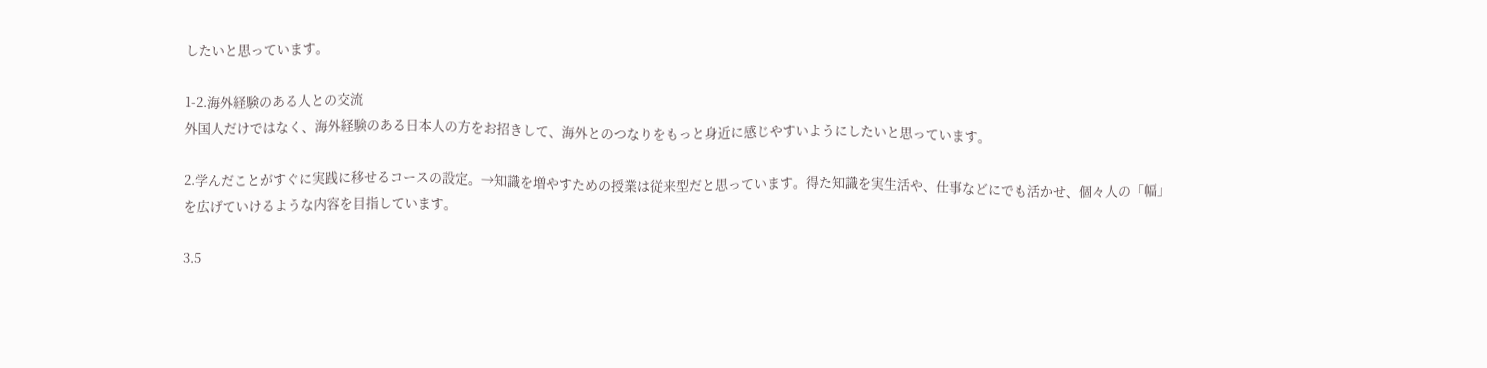したいと思っています。

1-2.海外経験のある人との交流
外国人だけではなく、海外経験のある日本人の方をお招きして、海外とのつなりをもっと身近に感じやすいようにしたいと思っています。

2.学んだことがすぐに実践に移せるコースの設定。→知識を増やすための授業は従来型だと思っています。得た知識を実生活や、仕事などにでも活かせ、個々人の「幅」を広げていけるような内容を目指しています。

3.5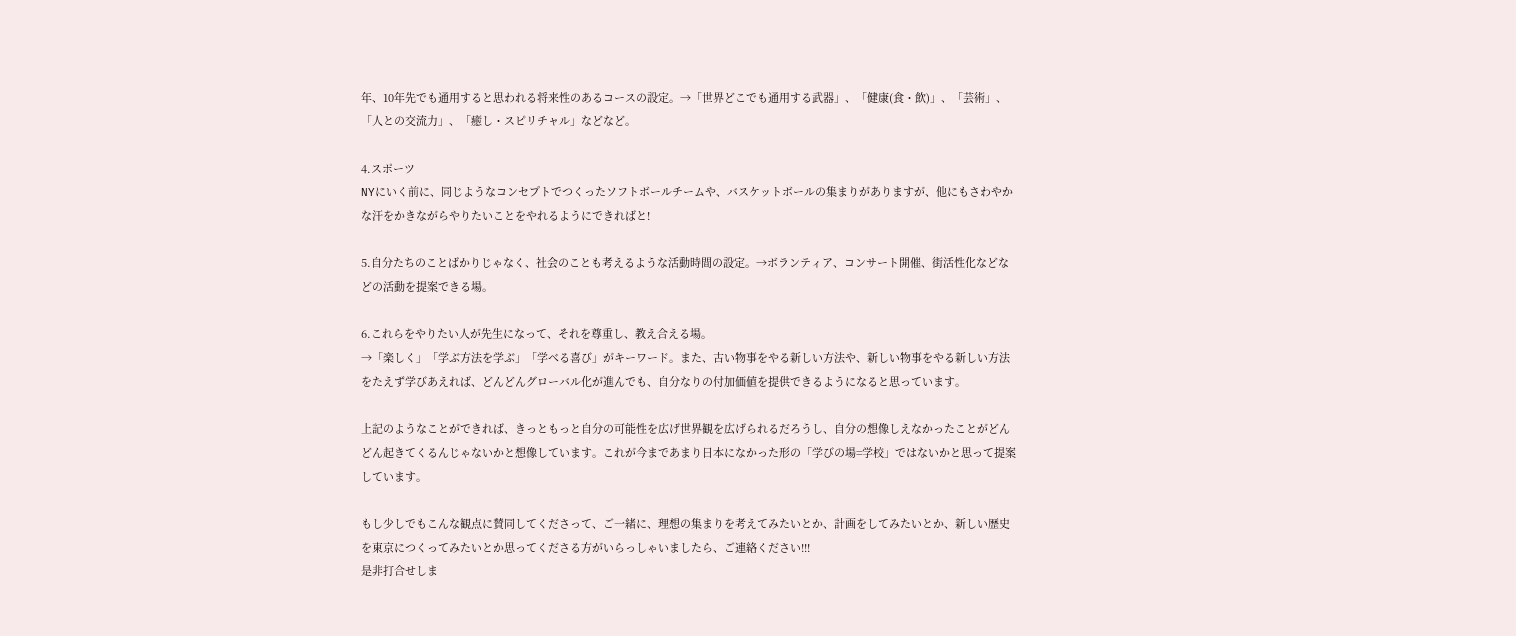年、10年先でも通用すると思われる将来性のあるコースの設定。→「世界どこでも通用する武器」、「健康(食・飲)」、「芸術」、「人との交流力」、「癒し・スピリチャル」などなど。

4.スポーツ
NYにいく前に、同じようなコンセプトでつくったソフトボールチームや、バスケットボールの集まりがありますが、他にもさわやかな汗をかきながらやりたいことをやれるようにできればと!

5.自分たちのことばかりじゃなく、社会のことも考えるような活動時間の設定。→ボランティア、コンサート開催、街活性化などなどの活動を提案できる場。

6.これらをやりたい人が先生になって、それを尊重し、教え合える場。
→「楽しく」「学ぶ方法を学ぶ」「学べる喜び」がキーワード。また、古い物事をやる新しい方法や、新しい物事をやる新しい方法をたえず学びあえれば、どんどんグローバル化が進んでも、自分なりの付加価値を提供できるようになると思っています。

上記のようなことができれば、きっともっと自分の可能性を広げ世界観を広げられるだろうし、自分の想像しえなかったことがどんどん起きてくるんじゃないかと想像しています。これが今まであまり日本になかった形の「学びの場=学校」ではないかと思って提案しています。

もし少しでもこんな観点に賛同してくださって、ご一緒に、理想の集まりを考えてみたいとか、計画をしてみたいとか、新しい歴史を東京につくってみたいとか思ってくださる方がいらっしゃいましたら、ご連絡ください!!!
是非打合せしま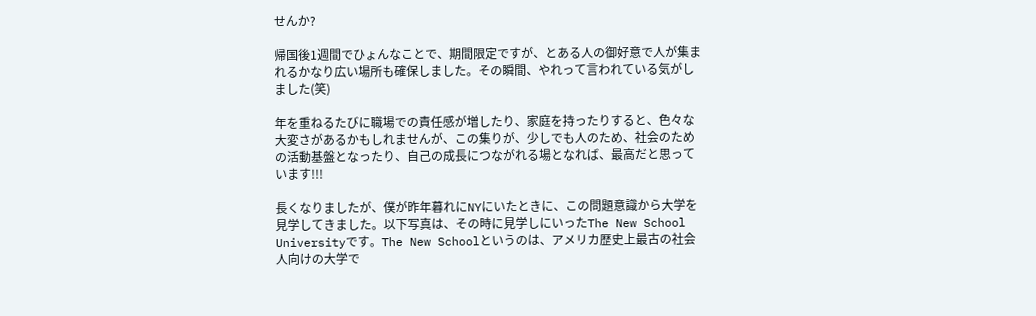せんか?

帰国後1週間でひょんなことで、期間限定ですが、とある人の御好意で人が集まれるかなり広い場所も確保しました。その瞬間、やれって言われている気がしました(笑)

年を重ねるたびに職場での責任感が増したり、家庭を持ったりすると、色々な大変さがあるかもしれませんが、この集りが、少しでも人のため、社会のための活動基盤となったり、自己の成長につながれる場となれば、最高だと思っています!!!

長くなりましたが、僕が昨年暮れにNYにいたときに、この問題意識から大学を見学してきました。以下写真は、その時に見学しにいったThe New School Universityです。The New Schoolというのは、アメリカ歴史上最古の社会人向けの大学で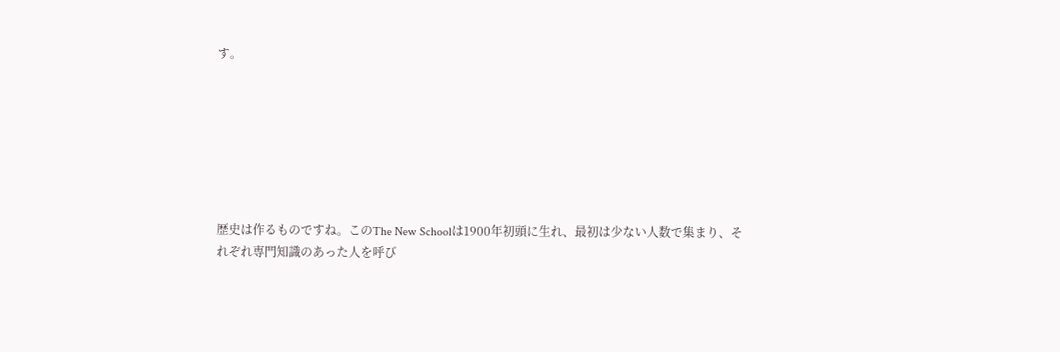す。







歴史は作るものですね。このThe New Schoolは1900年初頭に生れ、最初は少ない人数で集まり、それぞれ専門知識のあった人を呼び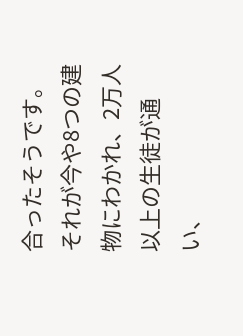合ったそうです。それが今や8つの建物にわかれ、2万人以上の生徒が通い、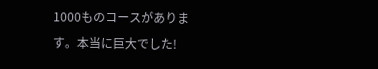1000ものコースがあります。本当に巨大でした!